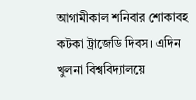আগামীকাল শনিবার শোকাবহ কটকা ট্রাজেডি দিবস। এদিন খুলনা বিশ্ববিদ্যালয়ে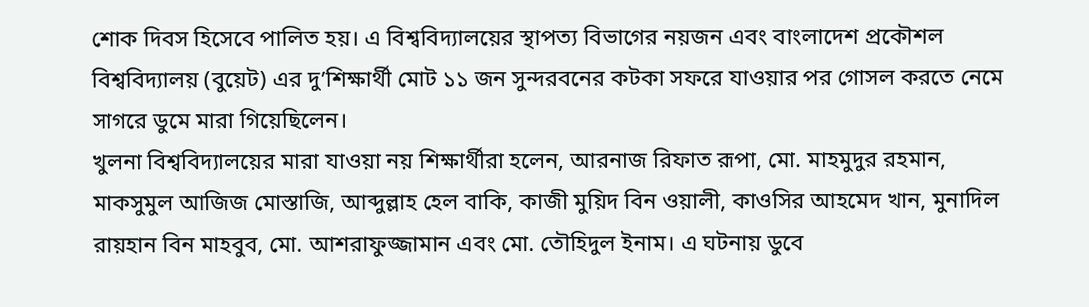শোক দিবস হিসেবে পালিত হয়। এ বিশ্ববিদ্যালয়ের স্থাপত্য বিভাগের নয়জন এবং বাংলাদেশ প্রকৌশল বিশ্ববিদ্যালয় (বুয়েট) এর দু’শিক্ষার্থী মোট ১১ জন সুন্দরবনের কটকা সফরে যাওয়ার পর গোসল করতে নেমে সাগরে ডুমে মারা গিয়েছিলেন।
খুলনা বিশ্ববিদ্যালয়ের মারা যাওয়া নয় শিক্ষার্থীরা হলেন, আরনাজ রিফাত রূপা, মো. মাহমুদুর রহমান, মাকসুমুল আজিজ মোস্তাজি, আব্দুল্লাহ হেল বাকি, কাজী মুয়িদ বিন ওয়ালী, কাওসির আহমেদ খান, মুনাদিল রায়হান বিন মাহবুব, মো. আশরাফুজ্জামান এবং মো. তৌহিদুল ইনাম। এ ঘটনায় ডুবে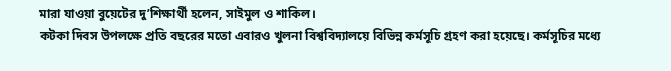মারা যাওয়া বুয়েটের দু’শিক্ষার্থী হলেন, সাইমুল ও শাকিল।
কটকা দিবস উপলক্ষে প্রতি বছরের মতো এবারও খুলনা বিশ্ববিদ্যালয়ে বিভিন্ন কর্মসূচি গ্রহণ করা হয়েছে। কর্মসূচির মধ্যে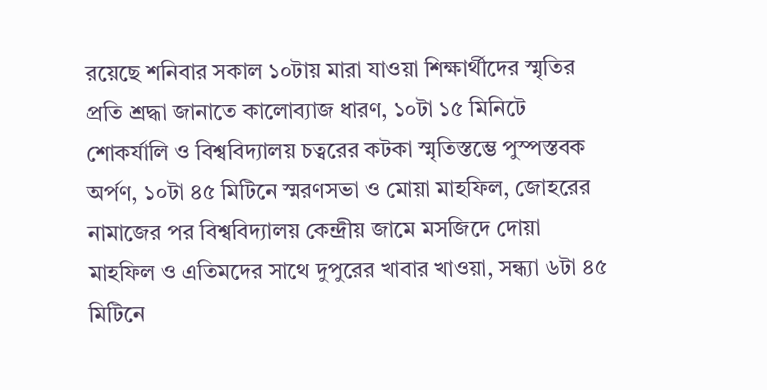রয়েছে শনিবার সকাল ১০টায় মারা যাওয়া শিক্ষার্থীদের স্মৃতির প্রতি শ্রদ্ধা জানাতে কালোব্যাজ ধারণ, ১০টা ১৫ মিনিটে শোকর্যালি ও বিশ্ববিদ্যালয় চত্বরের কটকা স্মৃতিস্তম্ভে পুস্পস্তবক অর্পণ, ১০টা ৪৫ মিটিনে স্মরণসভা ও মোয়া মাহফিল, জোহরের নামাজের পর বিশ্ববিদ্যালয় কেন্দ্রীয় জামে মসজিদে দোয়া মাহফিল ও এতিমদের সাথে দুপুরের খাবার খাওয়া, সন্ধ্যা ৬টা ৪৫ মিটিনে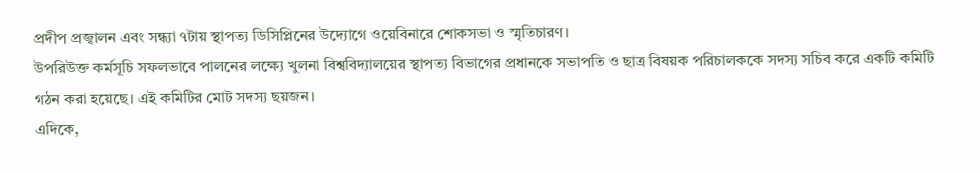প্রদীপ প্রজ্বালন এবং সন্ধ্যা ৭টায় স্থাপত্য ডিসিপ্লিনের উদ্যোগে ওয়েবিনারে শোকসভা ও স্মৃতিচারণ।
উপরিউক্ত কর্মসূচি সফলভাবে পালনের লক্ষ্যে খুলনা বিশ্ববিদ্যালয়ের স্থাপত্য বিভাগের প্রধানকে সভাপতি ও ছাত্র বিষয়ক পরিচালককে সদস্য সচিব করে একটি কমিটি গঠন করা হয়েছে। এই কমিটির মোট সদস্য ছয়জন।
এদিকে,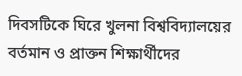দিবসটিকে ঘিরে খুলনা বিশ্ববিদ্যালয়ের বর্তমান ও প্রাক্তন শিক্ষার্থীদের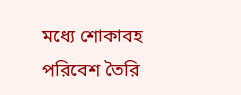মধ্যে শোকাবহ পরিবেশ তৈরি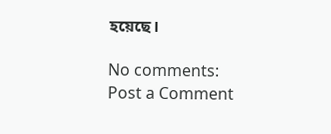হয়েছে।

No comments:
Post a Comment